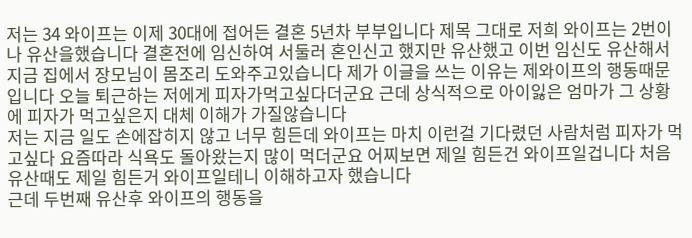저는 34 와이프는 이제 30대에 접어든 결혼 5년차 부부입니다 제목 그대로 저희 와이프는 2번이나 유산을했습니다 결혼전에 임신하여 서둘러 혼인신고 했지만 유산했고 이번 임신도 유산해서 지금 집에서 장모님이 몸조리 도와주고있습니다 제가 이글을 쓰는 이유는 제와이프의 행동때문입니다 오늘 퇴근하는 저에게 피자가먹고싶다더군요 근데 상식적으로 아이잃은 엄마가 그 상황에 피자가 먹고싶은지 대체 이해가 가질않습니다
저는 지금 일도 손에잡히지 않고 너무 힘든데 와이프는 마치 이런걸 기다렸던 사람처럼 피자가 먹고싶다 요즘따라 식욕도 돌아왔는지 많이 먹더군요 어찌보면 제일 힘든건 와이프일겁니다 처음유산때도 제일 힘든거 와이프일테니 이해하고자 했습니다
근데 두번째 유산후 와이프의 행동을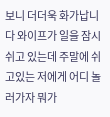보니 더더욱 화가납니다 와이프가 일을 잠시쉬고 있는데 주말에 쉬고있는 저에게 어디 놀러가자 뭐가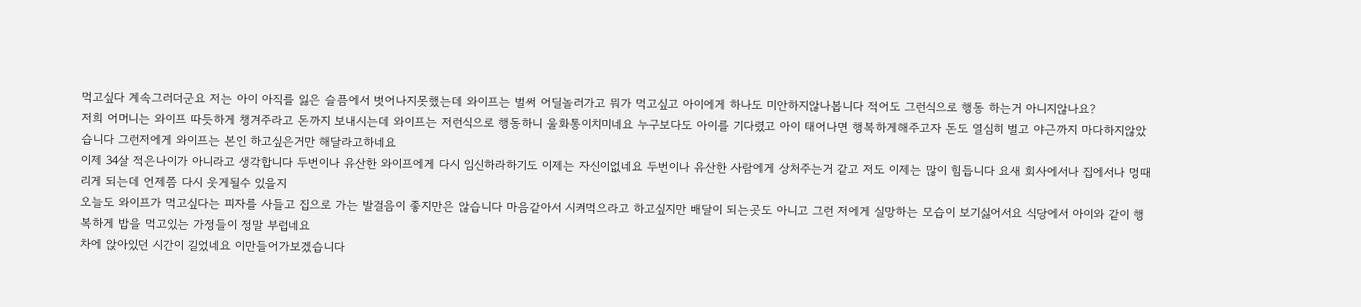먹고싶다 계속그러더군요 저는 아이 아직를 잃은 슬픔에서 벗어나지못했는데 와이프는 벌써 어딜놀러가고 뭐가 먹고싶고 아이에게 하나도 미안하지않나봅니다 적어도 그런식으로 행동 하는거 아니지않나요?
저희 어머니는 와이프 따듯하게 챙겨주라고 돈까지 보내시는데 와이프는 저런식으로 행동하니 울화통이치미네요 누구보다도 아이를 기다렸고 아이 태어나면 행복하게해주고자 돈도 열심히 벌고 야근까지 마다하지않았습니다 그런저에게 와이프는 본인 하고싶은거만 해달라고하네요
이제 34살 적은나이가 아니라고 생각합니다 두번이나 유산한 와이프에게 다시 임신하라하기도 이제는 자신이없네요 두번이나 유산한 사람에게 상처주는거 같고 저도 이제는 많이 힘듭니다 요새 회사에서나 집에서나 멍때리게 되는데 언제쯤 다시 웃게될수 있을지
오늘도 와이프가 먹고싶다는 피자를 사들고 집으로 가는 발걸음이 좋지만은 않습니다 마음같아서 시켜먹으라고 하고싶지만 배달이 되는곳도 아니고 그런 저에게 실망하는 모습이 보기싫어서요 식당에서 아이와 같이 행복하게 밥을 먹고있는 가정들이 정말 부럽네요
차에 앉아있던 시간이 길었네요 이만들어가보겠습니다